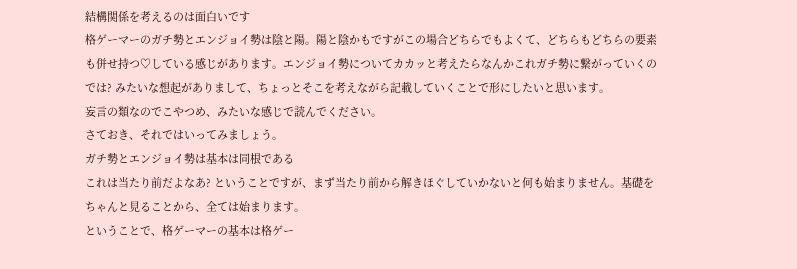結構関係を考えるのは面白いです
格ゲーマーのガチ勢とエンジョイ勢は陰と陽。陽と陰かもですがこの場合どちらでもよくて、どちらもどちらの要素も併せ持つ♡している感じがあります。エンジョイ勢についてカカッと考えたらなんかこれガチ勢に繋がっていくのでは? みたいな想起がありまして、ちょっとそこを考えながら記載していくことで形にしたいと思います。
妄言の類なのでこやつめ、みたいな感じで読んでください。
さておき、それではいってみましょう。
ガチ勢とエンジョイ勢は基本は同根である
これは当たり前だよなあ? ということですが、まず当たり前から解きほぐしていかないと何も始まりません。基礎をちゃんと見ることから、全ては始まります。
ということで、格ゲーマーの基本は格ゲー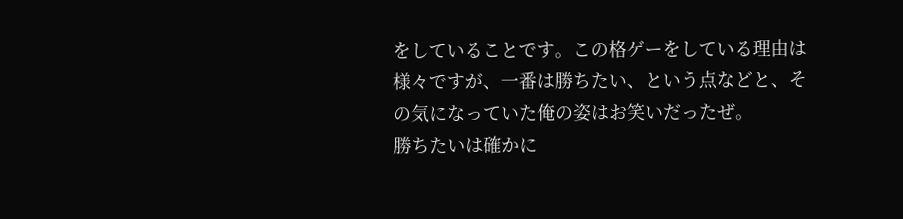をしていることです。この格ゲーをしている理由は様々ですが、一番は勝ちたい、という点などと、その気になっていた俺の姿はお笑いだったぜ。
勝ちたいは確かに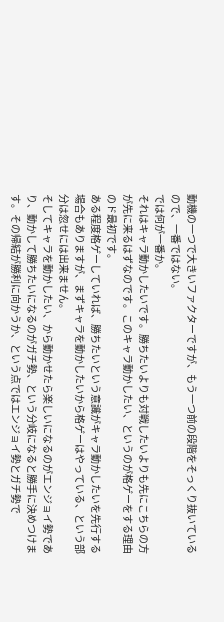動機の一つで大きいファクターですが、もう一つ前の段階をそっくり抜いているので、一番ではない。
では何が一番か。
それはキャラ動かしたいです。勝ちたいよりも対戦したいよりも先にこちらの方が先に来るはずなのです。このキャラ動かしたい、というのが格ゲーをする理由のド最初です。
ある程度格ゲーしていれば、勝ちたいという意識がキャラ動かしたいを先行する場合もありますが、まずキャラを動かしたいから格ゲーはやっている、という部分は忽せには出来ません。
そしてキャラを動かしたい、から動かせたら楽しいになるのがエンジョイ勢であり、動かして勝ちたいになるのがガチ勢、という分岐になると勝手に決めつけます。その帰結が勝利に向かうか、という点ではエンジョイ勢とガチ勢で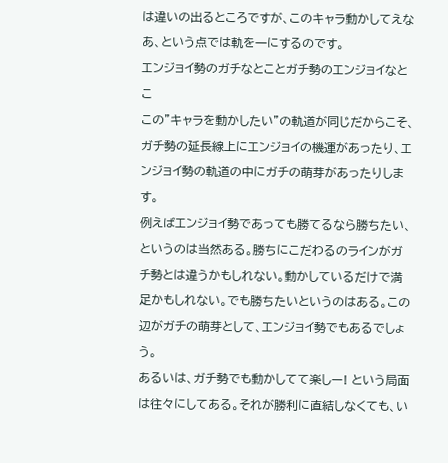は違いの出るところですが、このキャラ動かしてえなあ、という点では軌を一にするのです。
エンジョイ勢のガチなとことガチ勢のエンジョイなとこ
この"キャラを動かしたい"の軌道が同じだからこそ、ガチ勢の延長線上にエンジョイの機運があったり、エンジョイ勢の軌道の中にガチの萌芽があったりします。
例えばエンジョイ勢であっても勝てるなら勝ちたい、というのは当然ある。勝ちにこだわるのラインがガチ勢とは違うかもしれない。動かしているだけで満足かもしれない。でも勝ちたいというのはある。この辺がガチの萌芽として、エンジョイ勢でもあるでしょう。
あるいは、ガチ勢でも動かしてて楽しー! という局面は往々にしてある。それが勝利に直結しなくても、い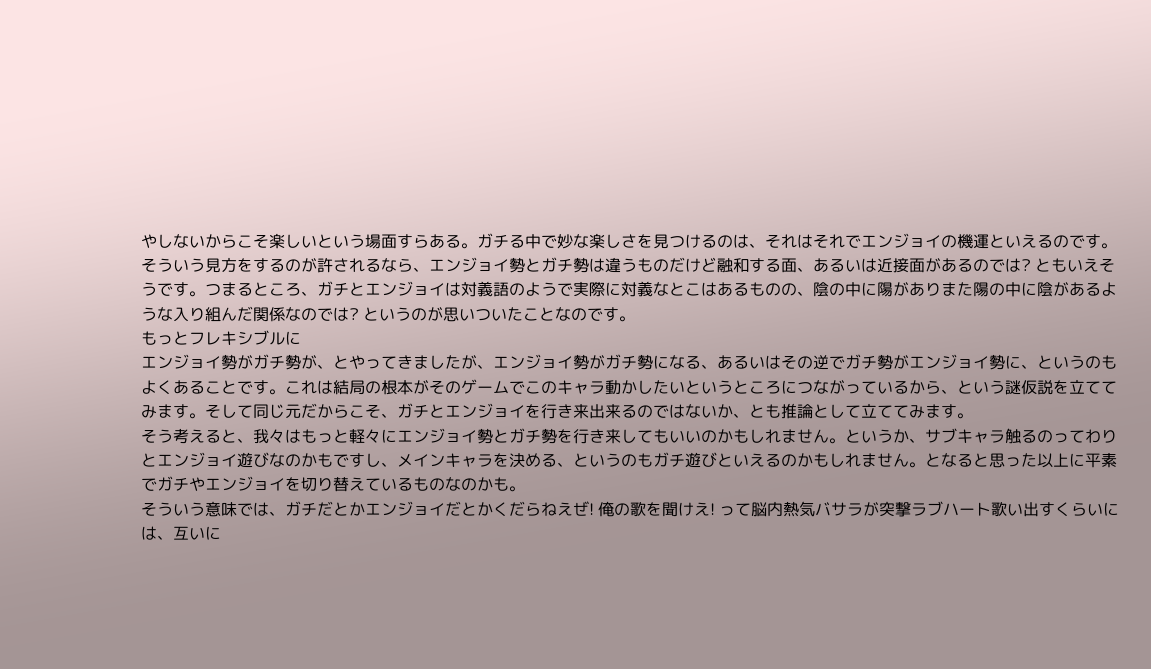やしないからこそ楽しいという場面すらある。ガチる中で妙な楽しさを見つけるのは、それはそれでエンジョイの機運といえるのです。
そういう見方をするのが許されるなら、エンジョイ勢とガチ勢は違うものだけど融和する面、あるいは近接面があるのでは? ともいえそうです。つまるところ、ガチとエンジョイは対義語のようで実際に対義なとこはあるものの、陰の中に陽がありまた陽の中に陰があるような入り組んだ関係なのでは? というのが思いついたことなのです。
もっとフレキシブルに
エンジョイ勢がガチ勢が、とやってきましたが、エンジョイ勢がガチ勢になる、あるいはその逆でガチ勢がエンジョイ勢に、というのもよくあることです。これは結局の根本がそのゲームでこのキャラ動かしたいというところにつながっているから、という謎仮説を立ててみます。そして同じ元だからこそ、ガチとエンジョイを行き来出来るのではないか、とも推論として立ててみます。
そう考えると、我々はもっと軽々にエンジョイ勢とガチ勢を行き来してもいいのかもしれません。というか、サブキャラ触るのってわりとエンジョイ遊びなのかもですし、メインキャラを決める、というのもガチ遊びといえるのかもしれません。となると思った以上に平素でガチやエンジョイを切り替えているものなのかも。
そういう意味では、ガチだとかエンジョイだとかくだらねえぜ! 俺の歌を聞けえ! って脳内熱気バサラが突撃ラブハート歌い出すくらいには、互いに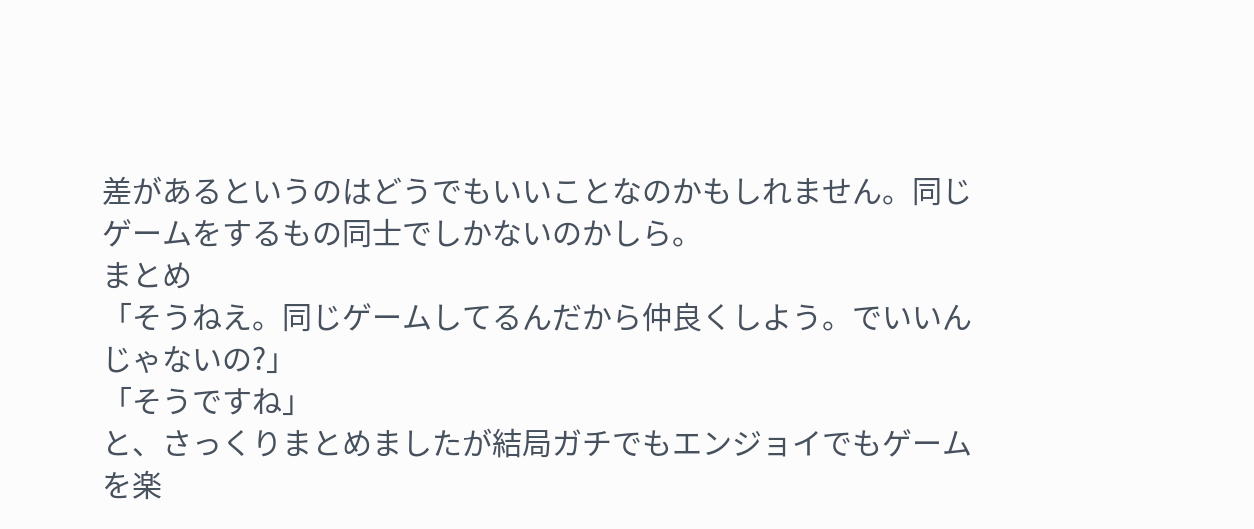差があるというのはどうでもいいことなのかもしれません。同じゲームをするもの同士でしかないのかしら。
まとめ
「そうねえ。同じゲームしてるんだから仲良くしよう。でいいんじゃないの?」
「そうですね」
と、さっくりまとめましたが結局ガチでもエンジョイでもゲームを楽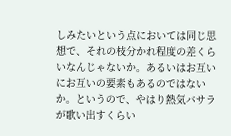しみたいという点においては同じ思想で、それの枝分かれ程度の差くらいなんじゃないか。あるいはお互いにお互いの要素もあるのではないか。というので、やはり熱気バサラが歌い出すくらい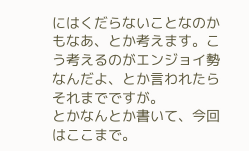にはくだらないことなのかもなあ、とか考えます。こう考えるのがエンジョイ勢なんだよ、とか言われたらそれまでですが。
とかなんとか書いて、今回はここまで。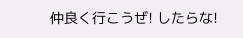仲良く行こうぜ! したらな!